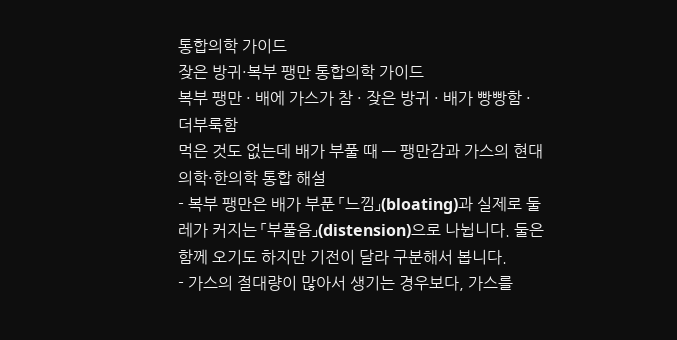통합의학 가이드
잦은 방귀·복부 팽만 통합의학 가이드
복부 팽만 · 배에 가스가 참 · 잦은 방귀 · 배가 빵빵함 · 더부룩함
먹은 것도 없는데 배가 부풀 때 — 팽만감과 가스의 현대의학·한의학 통합 해설
- 복부 팽만은 배가 부푼 「느낌」(bloating)과 실제로 둘레가 커지는 「부풀음」(distension)으로 나뉩니다. 둘은 함께 오기도 하지만 기전이 달라 구분해서 봅니다.
- 가스의 절대량이 많아서 생기는 경우보다, 가스를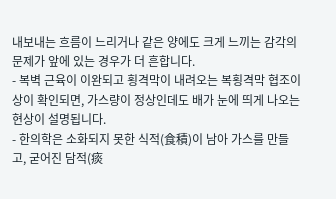내보내는 흐름이 느리거나 같은 양에도 크게 느끼는 감각의 문제가 앞에 있는 경우가 더 흔합니다.
- 복벽 근육이 이완되고 횡격막이 내려오는 복횡격막 협조이상이 확인되면, 가스량이 정상인데도 배가 눈에 띄게 나오는 현상이 설명됩니다.
- 한의학은 소화되지 못한 식적(食積)이 남아 가스를 만들고, 굳어진 담적(痰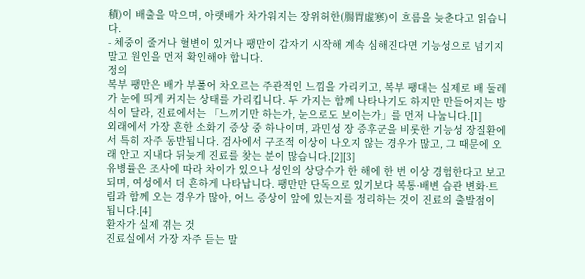積)이 배출을 막으며, 아랫배가 차가워지는 장위허한(腸胃虛寒)이 흐름을 늦춘다고 읽습니다.
- 체중이 줄거나 혈변이 있거나 팽만이 갑자기 시작해 계속 심해진다면 기능성으로 넘기지 말고 원인을 먼저 확인해야 합니다.
정의
복부 팽만은 배가 부풀어 차오르는 주관적인 느낌을 가리키고, 복부 팽대는 실제로 배 둘레가 눈에 띄게 커지는 상태를 가리킵니다. 두 가지는 함께 나타나기도 하지만 만들어지는 방식이 달라, 진료에서는 「느끼기만 하는가, 눈으로도 보이는가」를 먼저 나눕니다.[1]
외래에서 가장 흔한 소화기 증상 중 하나이며, 과민성 장 증후군을 비롯한 기능성 장질환에서 특히 자주 동반됩니다. 검사에서 구조적 이상이 나오지 않는 경우가 많고, 그 때문에 오래 안고 지내다 뒤늦게 진료를 찾는 분이 많습니다.[2][3]
유병률은 조사에 따라 차이가 있으나 성인의 상당수가 한 해에 한 번 이상 경험한다고 보고되며, 여성에서 더 흔하게 나타납니다. 팽만만 단독으로 있기보다 복통·배변 습관 변화·트림과 함께 오는 경우가 많아, 어느 증상이 앞에 있는지를 정리하는 것이 진료의 출발점이 됩니다.[4]
환자가 실제 겪는 것
진료실에서 가장 자주 듣는 말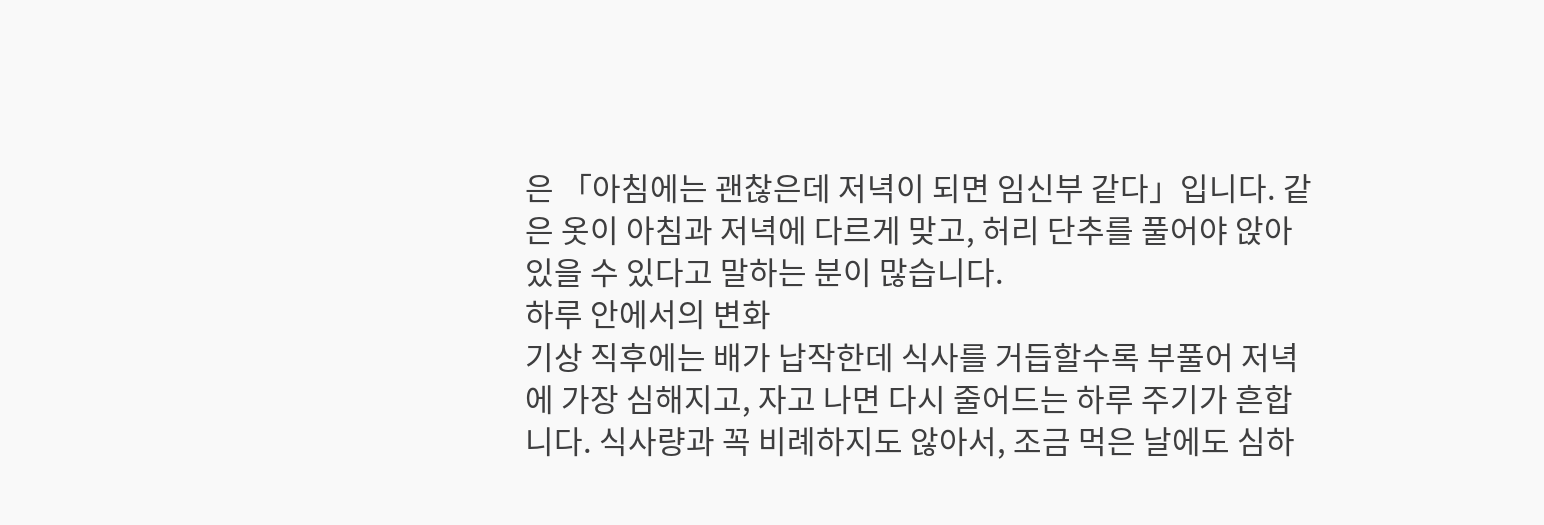은 「아침에는 괜찮은데 저녁이 되면 임신부 같다」입니다. 같은 옷이 아침과 저녁에 다르게 맞고, 허리 단추를 풀어야 앉아 있을 수 있다고 말하는 분이 많습니다.
하루 안에서의 변화
기상 직후에는 배가 납작한데 식사를 거듭할수록 부풀어 저녁에 가장 심해지고, 자고 나면 다시 줄어드는 하루 주기가 흔합니다. 식사량과 꼭 비례하지도 않아서, 조금 먹은 날에도 심하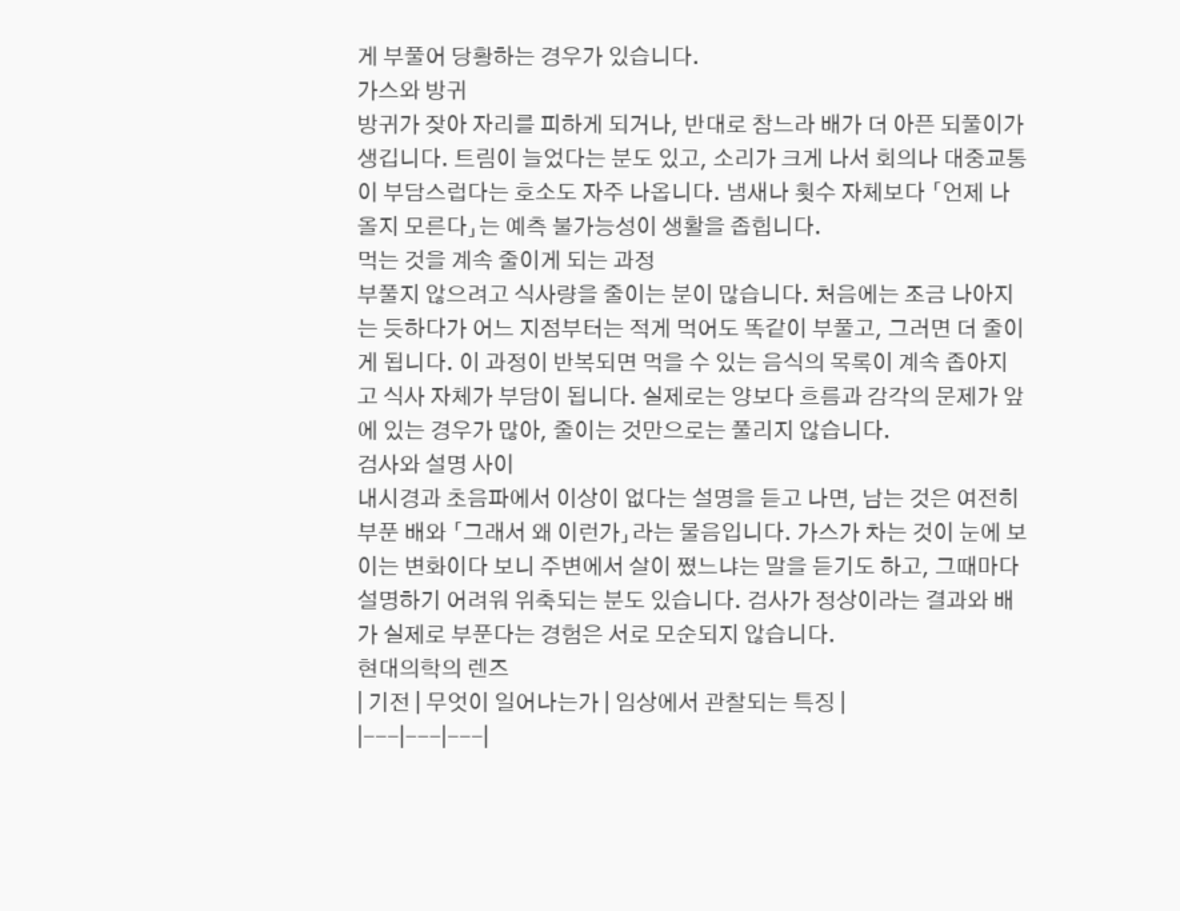게 부풀어 당황하는 경우가 있습니다.
가스와 방귀
방귀가 잦아 자리를 피하게 되거나, 반대로 참느라 배가 더 아픈 되풀이가 생깁니다. 트림이 늘었다는 분도 있고, 소리가 크게 나서 회의나 대중교통이 부담스럽다는 호소도 자주 나옵니다. 냄새나 횟수 자체보다 「언제 나올지 모른다」는 예측 불가능성이 생활을 좁힙니다.
먹는 것을 계속 줄이게 되는 과정
부풀지 않으려고 식사량을 줄이는 분이 많습니다. 처음에는 조금 나아지는 듯하다가 어느 지점부터는 적게 먹어도 똑같이 부풀고, 그러면 더 줄이게 됩니다. 이 과정이 반복되면 먹을 수 있는 음식의 목록이 계속 좁아지고 식사 자체가 부담이 됩니다. 실제로는 양보다 흐름과 감각의 문제가 앞에 있는 경우가 많아, 줄이는 것만으로는 풀리지 않습니다.
검사와 설명 사이
내시경과 초음파에서 이상이 없다는 설명을 듣고 나면, 남는 것은 여전히 부푼 배와 「그래서 왜 이런가」라는 물음입니다. 가스가 차는 것이 눈에 보이는 변화이다 보니 주변에서 살이 쪘느냐는 말을 듣기도 하고, 그때마다 설명하기 어려워 위축되는 분도 있습니다. 검사가 정상이라는 결과와 배가 실제로 부푼다는 경험은 서로 모순되지 않습니다.
현대의학의 렌즈
| 기전 | 무엇이 일어나는가 | 임상에서 관찰되는 특징 |
|---|---|---|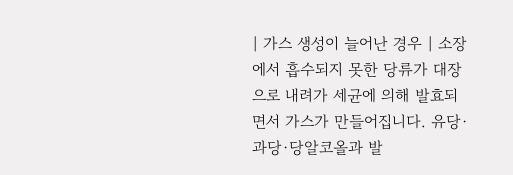| 가스 생성이 늘어난 경우 | 소장에서 흡수되지 못한 당류가 대장으로 내려가 세균에 의해 발효되면서 가스가 만들어집니다. 유당·과당·당알코올과 발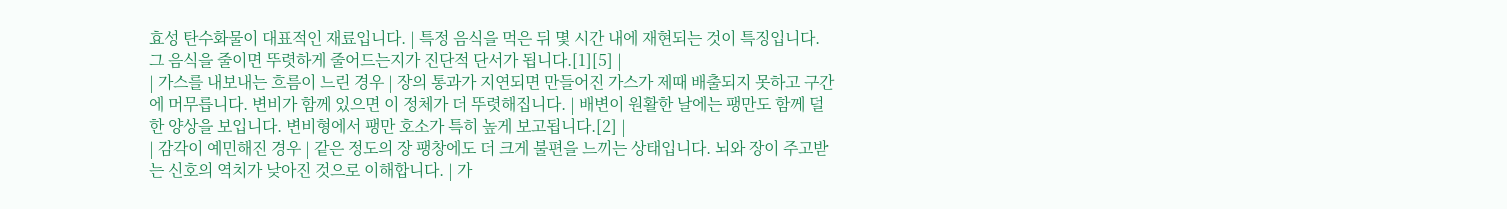효성 탄수화물이 대표적인 재료입니다. | 특정 음식을 먹은 뒤 몇 시간 내에 재현되는 것이 특징입니다. 그 음식을 줄이면 뚜렷하게 줄어드는지가 진단적 단서가 됩니다.[1][5] |
| 가스를 내보내는 흐름이 느린 경우 | 장의 통과가 지연되면 만들어진 가스가 제때 배출되지 못하고 구간에 머무릅니다. 변비가 함께 있으면 이 정체가 더 뚜렷해집니다. | 배변이 원활한 날에는 팽만도 함께 덜한 양상을 보입니다. 변비형에서 팽만 호소가 특히 높게 보고됩니다.[2] |
| 감각이 예민해진 경우 | 같은 정도의 장 팽창에도 더 크게 불편을 느끼는 상태입니다. 뇌와 장이 주고받는 신호의 역치가 낮아진 것으로 이해합니다. | 가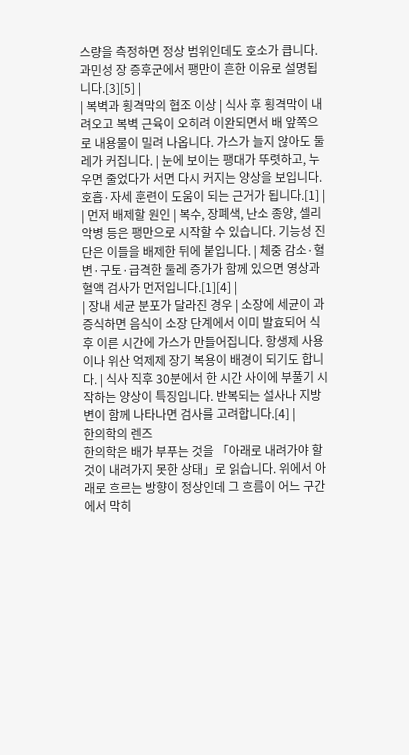스량을 측정하면 정상 범위인데도 호소가 큽니다. 과민성 장 증후군에서 팽만이 흔한 이유로 설명됩니다.[3][5] |
| 복벽과 횡격막의 협조 이상 | 식사 후 횡격막이 내려오고 복벽 근육이 오히려 이완되면서 배 앞쪽으로 내용물이 밀려 나옵니다. 가스가 늘지 않아도 둘레가 커집니다. | 눈에 보이는 팽대가 뚜렷하고, 누우면 줄었다가 서면 다시 커지는 양상을 보입니다. 호흡·자세 훈련이 도움이 되는 근거가 됩니다.[1] |
| 먼저 배제할 원인 | 복수, 장폐색, 난소 종양, 셀리악병 등은 팽만으로 시작할 수 있습니다. 기능성 진단은 이들을 배제한 뒤에 붙입니다. | 체중 감소·혈변·구토·급격한 둘레 증가가 함께 있으면 영상과 혈액 검사가 먼저입니다.[1][4] |
| 장내 세균 분포가 달라진 경우 | 소장에 세균이 과증식하면 음식이 소장 단계에서 이미 발효되어 식후 이른 시간에 가스가 만들어집니다. 항생제 사용이나 위산 억제제 장기 복용이 배경이 되기도 합니다. | 식사 직후 30분에서 한 시간 사이에 부풀기 시작하는 양상이 특징입니다. 반복되는 설사나 지방변이 함께 나타나면 검사를 고려합니다.[4] |
한의학의 렌즈
한의학은 배가 부푸는 것을 「아래로 내려가야 할 것이 내려가지 못한 상태」로 읽습니다. 위에서 아래로 흐르는 방향이 정상인데 그 흐름이 어느 구간에서 막히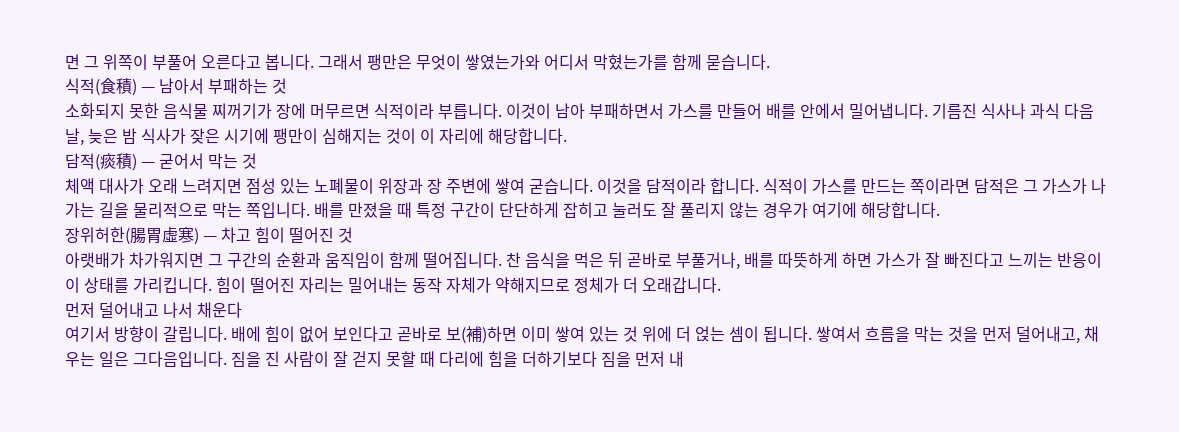면 그 위쪽이 부풀어 오른다고 봅니다. 그래서 팽만은 무엇이 쌓였는가와 어디서 막혔는가를 함께 묻습니다.
식적(食積) — 남아서 부패하는 것
소화되지 못한 음식물 찌꺼기가 장에 머무르면 식적이라 부릅니다. 이것이 남아 부패하면서 가스를 만들어 배를 안에서 밀어냅니다. 기름진 식사나 과식 다음 날, 늦은 밤 식사가 잦은 시기에 팽만이 심해지는 것이 이 자리에 해당합니다.
담적(痰積) — 굳어서 막는 것
체액 대사가 오래 느려지면 점성 있는 노폐물이 위장과 장 주변에 쌓여 굳습니다. 이것을 담적이라 합니다. 식적이 가스를 만드는 쪽이라면 담적은 그 가스가 나가는 길을 물리적으로 막는 쪽입니다. 배를 만졌을 때 특정 구간이 단단하게 잡히고 눌러도 잘 풀리지 않는 경우가 여기에 해당합니다.
장위허한(腸胃虛寒) — 차고 힘이 떨어진 것
아랫배가 차가워지면 그 구간의 순환과 움직임이 함께 떨어집니다. 찬 음식을 먹은 뒤 곧바로 부풀거나, 배를 따뜻하게 하면 가스가 잘 빠진다고 느끼는 반응이 이 상태를 가리킵니다. 힘이 떨어진 자리는 밀어내는 동작 자체가 약해지므로 정체가 더 오래갑니다.
먼저 덜어내고 나서 채운다
여기서 방향이 갈립니다. 배에 힘이 없어 보인다고 곧바로 보(補)하면 이미 쌓여 있는 것 위에 더 얹는 셈이 됩니다. 쌓여서 흐름을 막는 것을 먼저 덜어내고, 채우는 일은 그다음입니다. 짐을 진 사람이 잘 걷지 못할 때 다리에 힘을 더하기보다 짐을 먼저 내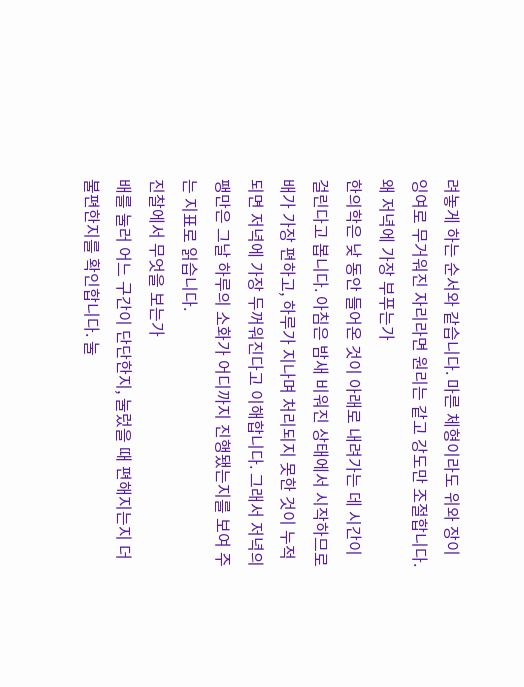려놓게 하는 순서와 같습니다. 마른 체형이라도 위와 장이 잉여로 무거워진 자리라면 원리는 같고 강도만 조절합니다.
왜 저녁에 가장 부푸는가
한의학은 낮 동안 들어온 것이 아래로 내려가는 데 시간이 걸린다고 봅니다. 아침은 밤새 비워진 상태에서 시작하므로 배가 가장 편하고, 하루가 지나며 처리되지 못한 것이 누적되면 저녁에 가장 두꺼워진다고 이해합니다. 그래서 저녁의 팽만은 그날 하루의 소화가 어디까지 진행됐는지를 보여 주는 지표로 읽습니다.
진찰에서 무엇을 보는가
배를 눌러 어느 구간이 단단한지, 눌렀을 때 편해지는지 더 불편한지를 확인합니다. 눌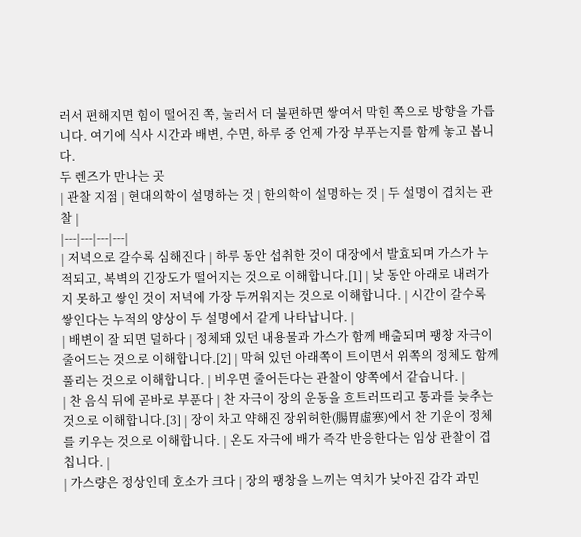러서 편해지면 힘이 떨어진 쪽, 눌러서 더 불편하면 쌓여서 막힌 쪽으로 방향을 가릅니다. 여기에 식사 시간과 배변, 수면, 하루 중 언제 가장 부푸는지를 함께 놓고 봅니다.
두 렌즈가 만나는 곳
| 관찰 지점 | 현대의학이 설명하는 것 | 한의학이 설명하는 것 | 두 설명이 겹치는 관찰 |
|---|---|---|---|
| 저녁으로 갈수록 심해진다 | 하루 동안 섭취한 것이 대장에서 발효되며 가스가 누적되고, 복벽의 긴장도가 떨어지는 것으로 이해합니다.[1] | 낮 동안 아래로 내려가지 못하고 쌓인 것이 저녁에 가장 두꺼워지는 것으로 이해합니다. | 시간이 갈수록 쌓인다는 누적의 양상이 두 설명에서 같게 나타납니다. |
| 배변이 잘 되면 덜하다 | 정체돼 있던 내용물과 가스가 함께 배출되며 팽창 자극이 줄어드는 것으로 이해합니다.[2] | 막혀 있던 아래쪽이 트이면서 위쪽의 정체도 함께 풀리는 것으로 이해합니다. | 비우면 줄어든다는 관찰이 양쪽에서 같습니다. |
| 찬 음식 뒤에 곧바로 부푼다 | 찬 자극이 장의 운동을 흐트러뜨리고 통과를 늦추는 것으로 이해합니다.[3] | 장이 차고 약해진 장위허한(腸胃虛寒)에서 찬 기운이 정체를 키우는 것으로 이해합니다. | 온도 자극에 배가 즉각 반응한다는 임상 관찰이 겹칩니다. |
| 가스량은 정상인데 호소가 크다 | 장의 팽창을 느끼는 역치가 낮아진 감각 과민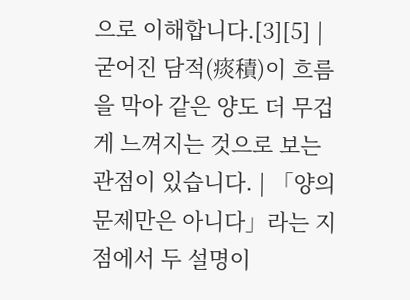으로 이해합니다.[3][5] | 굳어진 담적(痰積)이 흐름을 막아 같은 양도 더 무겁게 느껴지는 것으로 보는 관점이 있습니다. | 「양의 문제만은 아니다」라는 지점에서 두 설명이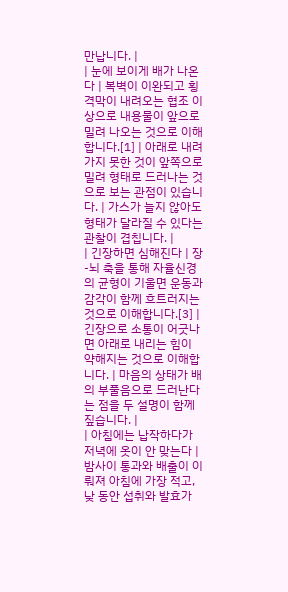만납니다. |
| 눈에 보이게 배가 나온다 | 복벽이 이완되고 횡격막이 내려오는 협조 이상으로 내용물이 앞으로 밀려 나오는 것으로 이해합니다.[1] | 아래로 내려가지 못한 것이 앞쪽으로 밀려 형태로 드러나는 것으로 보는 관점이 있습니다. | 가스가 늘지 않아도 형태가 달라질 수 있다는 관찰이 겹칩니다. |
| 긴장하면 심해진다 | 장-뇌 축을 통해 자율신경의 균형이 기울면 운동과 감각이 함께 흐트러지는 것으로 이해합니다.[3] | 긴장으로 소통이 어긋나면 아래로 내리는 힘이 약해지는 것으로 이해합니다. | 마음의 상태가 배의 부풀음으로 드러난다는 점을 두 설명이 함께 짚습니다. |
| 아침에는 납작하다가 저녁에 옷이 안 맞는다 | 밤사이 통과와 배출이 이뤄져 아침에 가장 적고, 낮 동안 섭취와 발효가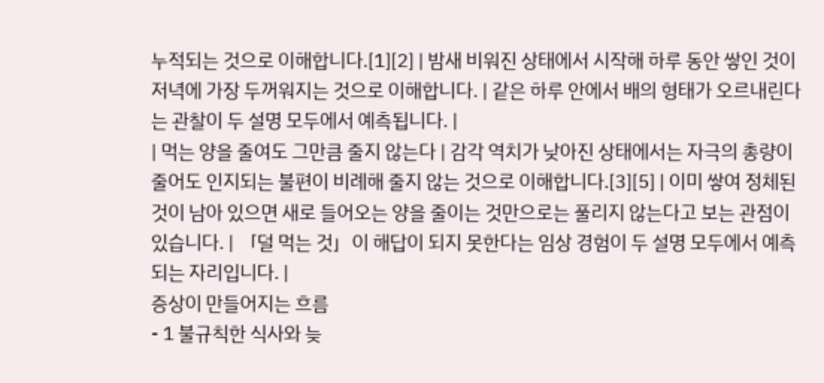누적되는 것으로 이해합니다.[1][2] | 밤새 비워진 상태에서 시작해 하루 동안 쌓인 것이 저녁에 가장 두꺼워지는 것으로 이해합니다. | 같은 하루 안에서 배의 형태가 오르내린다는 관찰이 두 설명 모두에서 예측됩니다. |
| 먹는 양을 줄여도 그만큼 줄지 않는다 | 감각 역치가 낮아진 상태에서는 자극의 총량이 줄어도 인지되는 불편이 비례해 줄지 않는 것으로 이해합니다.[3][5] | 이미 쌓여 정체된 것이 남아 있으면 새로 들어오는 양을 줄이는 것만으로는 풀리지 않는다고 보는 관점이 있습니다. | 「덜 먹는 것」이 해답이 되지 못한다는 임상 경험이 두 설명 모두에서 예측되는 자리입니다. |
증상이 만들어지는 흐름
- 1 불규칙한 식사와 늦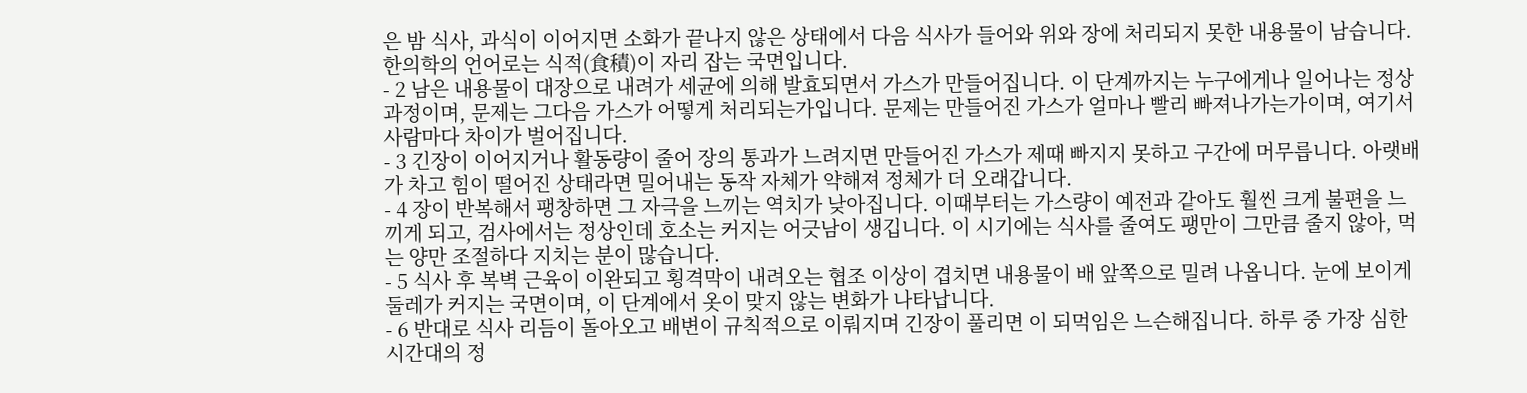은 밤 식사, 과식이 이어지면 소화가 끝나지 않은 상태에서 다음 식사가 들어와 위와 장에 처리되지 못한 내용물이 남습니다. 한의학의 언어로는 식적(食積)이 자리 잡는 국면입니다.
- 2 남은 내용물이 대장으로 내려가 세균에 의해 발효되면서 가스가 만들어집니다. 이 단계까지는 누구에게나 일어나는 정상 과정이며, 문제는 그다음 가스가 어떻게 처리되는가입니다. 문제는 만들어진 가스가 얼마나 빨리 빠져나가는가이며, 여기서 사람마다 차이가 벌어집니다.
- 3 긴장이 이어지거나 활동량이 줄어 장의 통과가 느려지면 만들어진 가스가 제때 빠지지 못하고 구간에 머무릅니다. 아랫배가 차고 힘이 떨어진 상태라면 밀어내는 동작 자체가 약해져 정체가 더 오래갑니다.
- 4 장이 반복해서 팽창하면 그 자극을 느끼는 역치가 낮아집니다. 이때부터는 가스량이 예전과 같아도 훨씬 크게 불편을 느끼게 되고, 검사에서는 정상인데 호소는 커지는 어긋남이 생깁니다. 이 시기에는 식사를 줄여도 팽만이 그만큼 줄지 않아, 먹는 양만 조절하다 지치는 분이 많습니다.
- 5 식사 후 복벽 근육이 이완되고 횡격막이 내려오는 협조 이상이 겹치면 내용물이 배 앞쪽으로 밀려 나옵니다. 눈에 보이게 둘레가 커지는 국면이며, 이 단계에서 옷이 맞지 않는 변화가 나타납니다.
- 6 반대로 식사 리듬이 돌아오고 배변이 규칙적으로 이뤄지며 긴장이 풀리면 이 되먹임은 느슨해집니다. 하루 중 가장 심한 시간대의 정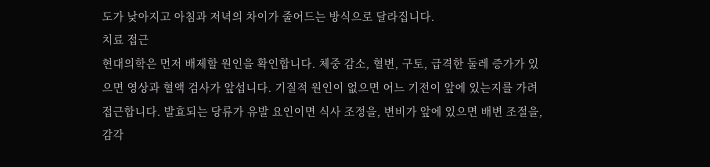도가 낮아지고 아침과 저녁의 차이가 줄어드는 방식으로 달라집니다.
치료 접근
현대의학은 먼저 배제할 원인을 확인합니다. 체중 감소, 혈변, 구토, 급격한 둘레 증가가 있으면 영상과 혈액 검사가 앞섭니다. 기질적 원인이 없으면 어느 기전이 앞에 있는지를 가려 접근합니다. 발효되는 당류가 유발 요인이면 식사 조정을, 변비가 앞에 있으면 배변 조절을, 감각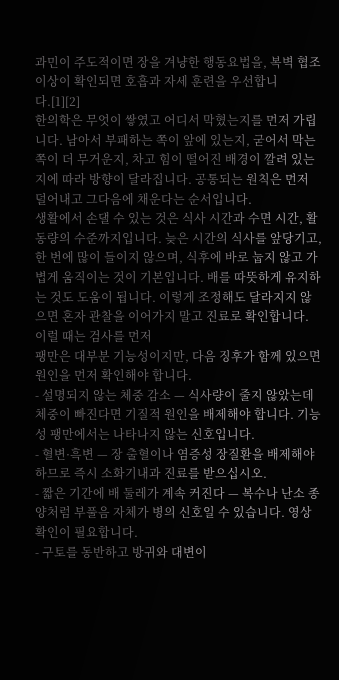과민이 주도적이면 장을 겨냥한 행동요법을, 복벽 협조 이상이 확인되면 호흡과 자세 훈련을 우선합니다.[1][2]
한의학은 무엇이 쌓였고 어디서 막혔는지를 먼저 가립니다. 남아서 부패하는 쪽이 앞에 있는지, 굳어서 막는 쪽이 더 무거운지, 차고 힘이 떨어진 배경이 깔려 있는지에 따라 방향이 달라집니다. 공통되는 원칙은 먼저 덜어내고 그다음에 채운다는 순서입니다.
생활에서 손댈 수 있는 것은 식사 시간과 수면 시간, 활동량의 수준까지입니다. 늦은 시간의 식사를 앞당기고, 한 번에 많이 들이지 않으며, 식후에 바로 눕지 않고 가볍게 움직이는 것이 기본입니다. 배를 따뜻하게 유지하는 것도 도움이 됩니다. 이렇게 조정해도 달라지지 않으면 혼자 관찰을 이어가지 말고 진료로 확인합니다.
이럴 때는 검사를 먼저
팽만은 대부분 기능성이지만, 다음 징후가 함께 있으면 원인을 먼저 확인해야 합니다.
- 설명되지 않는 체중 감소 — 식사량이 줄지 않았는데 체중이 빠진다면 기질적 원인을 배제해야 합니다. 기능성 팽만에서는 나타나지 않는 신호입니다.
- 혈변·흑변 — 장 출혈이나 염증성 장질환을 배제해야 하므로 즉시 소화기내과 진료를 받으십시오.
- 짧은 기간에 배 둘레가 계속 커진다 — 복수나 난소 종양처럼 부풀음 자체가 병의 신호일 수 있습니다. 영상 확인이 필요합니다.
- 구토를 동반하고 방귀와 대변이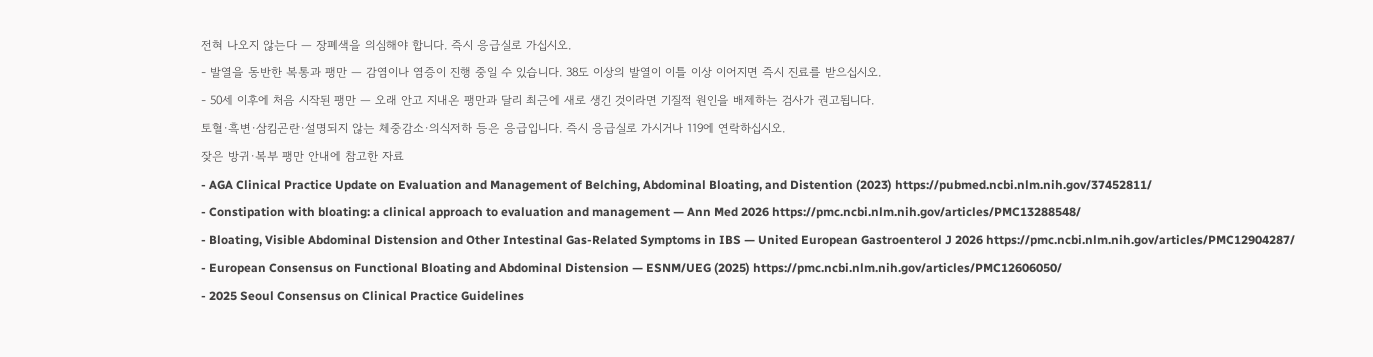전혀 나오지 않는다 — 장폐색을 의심해야 합니다. 즉시 응급실로 가십시오.
- 발열을 동반한 복통과 팽만 — 감염이나 염증이 진행 중일 수 있습니다. 38도 이상의 발열이 이틀 이상 이어지면 즉시 진료를 받으십시오.
- 50세 이후에 처음 시작된 팽만 — 오래 안고 지내온 팽만과 달리 최근에 새로 생긴 것이라면 기질적 원인을 배제하는 검사가 권고됩니다.
토혈·흑변·삼킴곤란·설명되지 않는 체중감소·의식저하 등은 응급입니다. 즉시 응급실로 가시거나 119에 연락하십시오.
잦은 방귀·복부 팽만 안내에 참고한 자료
- AGA Clinical Practice Update on Evaluation and Management of Belching, Abdominal Bloating, and Distention (2023) https://pubmed.ncbi.nlm.nih.gov/37452811/
- Constipation with bloating: a clinical approach to evaluation and management — Ann Med 2026 https://pmc.ncbi.nlm.nih.gov/articles/PMC13288548/
- Bloating, Visible Abdominal Distension and Other Intestinal Gas-Related Symptoms in IBS — United European Gastroenterol J 2026 https://pmc.ncbi.nlm.nih.gov/articles/PMC12904287/
- European Consensus on Functional Bloating and Abdominal Distension — ESNM/UEG (2025) https://pmc.ncbi.nlm.nih.gov/articles/PMC12606050/
- 2025 Seoul Consensus on Clinical Practice Guidelines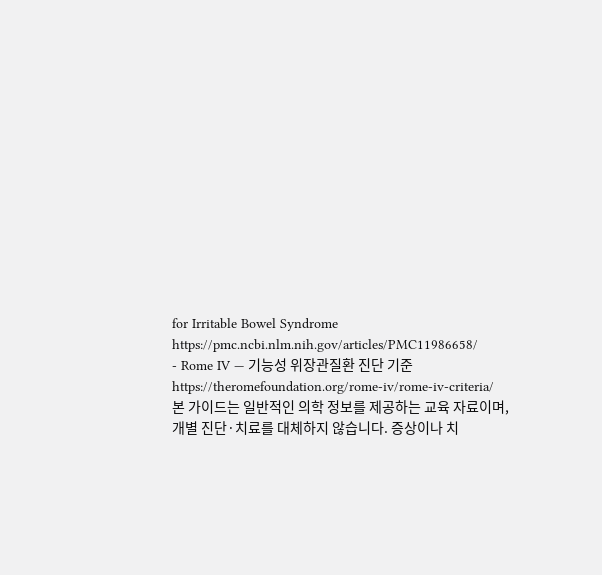for Irritable Bowel Syndrome https://pmc.ncbi.nlm.nih.gov/articles/PMC11986658/
- Rome IV — 기능성 위장관질환 진단 기준 https://theromefoundation.org/rome-iv/rome-iv-criteria/
본 가이드는 일반적인 의학 정보를 제공하는 교육 자료이며, 개별 진단·치료를 대체하지 않습니다. 증상이나 치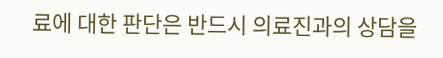료에 대한 판단은 반드시 의료진과의 상담을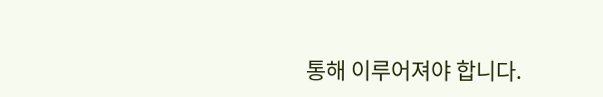통해 이루어져야 합니다.